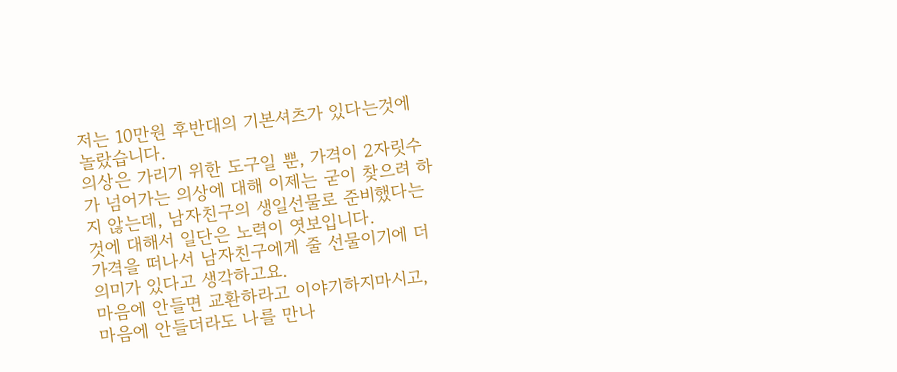저는 10만원 후반대의 기본셔츠가 있다는것에 놀랐습니다.
의상은 가리기 위한 도구일 뿐, 가격이 2자릿수가 넘어가는 의상에 대해 이제는 굳이 찾으려 하지 않는데, 남자친구의 생일선물로 준비했다는것에 대해서 일단은 노력이 엿보입니다.
가격을 떠나서 남자친구에게 줄 선물이기에 더 의미가 있다고 생각하고요.
마음에 안들면 교환하라고 이야기하지마시고,
마음에 안들더라도 나를 만나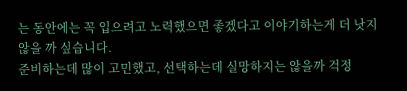는 동안에는 꼭 입으려고 노력했으면 좋겠다고 이야기하는게 더 낫지 않을 까 싶습니다.
준비하는데 많이 고민했고, 선택하는데 실망하지는 않을까 걱정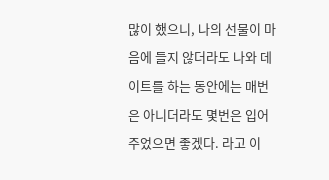많이 했으니, 나의 선물이 마음에 들지 않더라도 나와 데이트를 하는 동안에는 매번은 아니더라도 몇번은 입어주었으면 좋겠다. 라고 이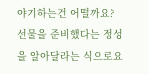야기하는건 어떨까요? 선물을 준비했다는 정성을 알아달라는 식으로요